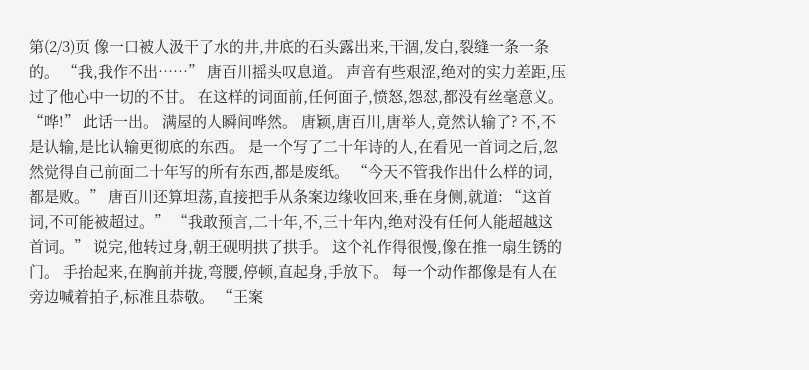第(2/3)页 像一口被人汲干了水的井,井底的石头露出来,干涸,发白,裂缝一条一条的。 “我,我作不出……” 唐百川摇头叹息道。 声音有些艰涩,绝对的实力差距,压过了他心中一切的不甘。 在这样的词面前,任何面子,愤怒,怨怼,都没有丝毫意义。 “哗!” 此话一出。 满屋的人瞬间哗然。 唐颖,唐百川,唐举人,竟然认输了? 不,不是认输,是比认输更彻底的东西。 是一个写了二十年诗的人,在看见一首词之后,忽然觉得自己前面二十年写的所有东西,都是废纸。 “今天不管我作出什么样的词,都是败。” 唐百川还算坦荡,直接把手从条案边缘收回来,垂在身侧,就道: “这首词,不可能被超过。” “我敢预言,二十年,不,三十年内,绝对没有任何人能超越这首词。” 说完,他转过身,朝王砚明拱了拱手。 这个礼作得很慢,像在推一扇生锈的门。 手抬起来,在胸前并拢,弯腰,停顿,直起身,手放下。 每一个动作都像是有人在旁边喊着拍子,标准且恭敬。 “王案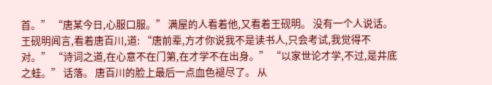首。” “唐某今日,心服口服。” 满屋的人看着他,又看着王砚明。 没有一个人说话。 王砚明闻言,看着唐百川,道: “唐前辈,方才你说我不是读书人,只会考试,我觉得不对。” “诗词之道,在心意不在门第,在才学不在出身。” “以家世论才学,不过,是井底之蛙。” 话落。 唐百川的脸上最后一点血色褪尽了。 从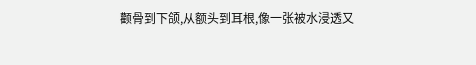颧骨到下颌,从额头到耳根,像一张被水浸透又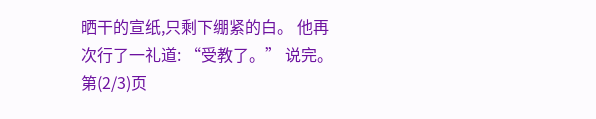晒干的宣纸,只剩下绷紧的白。 他再次行了一礼道: “受教了。” 说完。 第(2/3)页